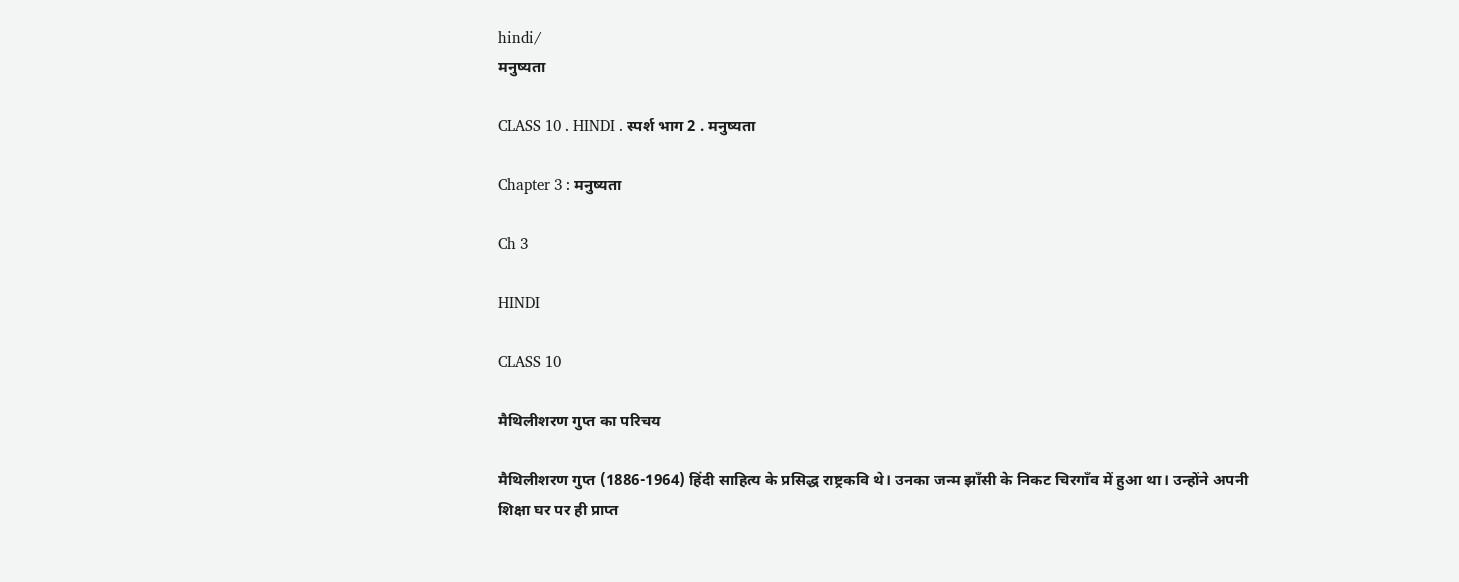hindi/
मनुष्यता

CLASS 10 . HINDI . स्पर्श भाग 2 . मनुष्यता

Chapter 3 : मनुष्यता

Ch 3

HINDI

CLASS 10

मैथिलीशरण गुप्त का परिचय

मैथिलीशरण गुप्त (1886-1964) हिंदी साहित्य के प्रसिद्ध राष्ट्रकवि थे। उनका जन्म झाँसी के निकट चिरगाँव में हुआ था। उन्होंने अपनी शिक्षा घर पर ही प्राप्त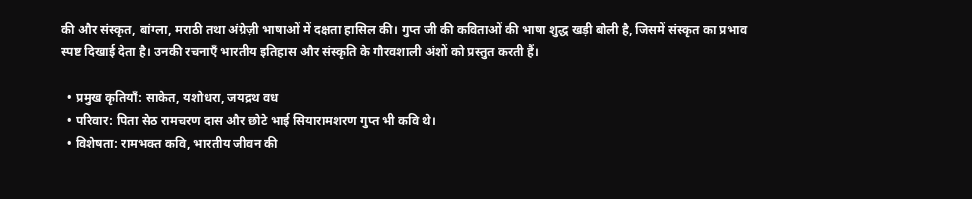की और संस्कृत, बांग्ला, मराठी तथा अंग्रेज़ी भाषाओं में दक्षता हासिल की। गुप्त जी की कविताओं की भाषा शुद्ध खड़ी बोली है, जिसमें संस्कृत का प्रभाव स्पष्ट दिखाई देता है। उनकी रचनाएँ भारतीय इतिहास और संस्कृति के गौरवशाली अंशों को प्रस्तुत करती हैं।

  • प्रमुख कृतियाँ: साकेत, यशोधरा, जयद्रथ वध
  • परिवार: पिता सेठ रामचरण दास और छोटे भाई सियारामशरण गुप्त भी कवि थे।
  • विशेषता: रामभक्त कवि, भारतीय जीवन की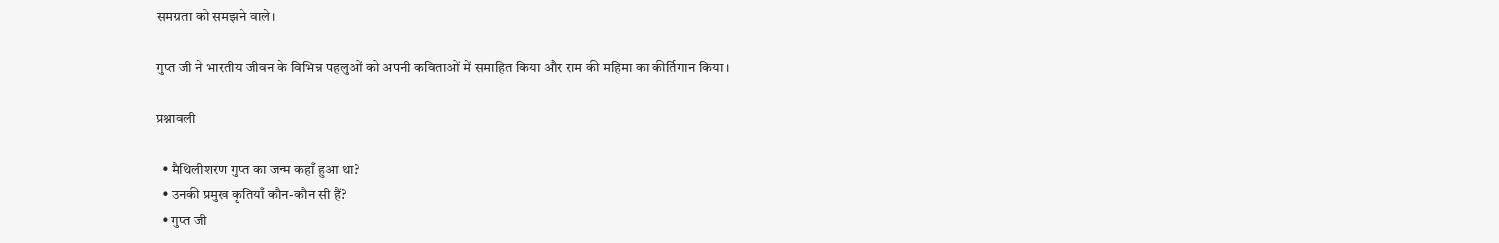समग्रता को समझने वाले।

गुप्त जी ने भारतीय जीवन के विभिन्न पहलुओं को अपनी कविताओं में समाहित किया और राम की महिमा का कीर्तिगान किया।

प्रश्नावली

  • मैथिलीशरण गुप्त का जन्म कहाँ हुआ था?
  • उनकी प्रमुख कृतियाँ कौन-कौन सी हैं?
  • गुप्त जी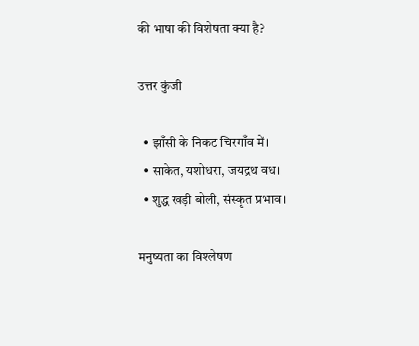की भाषा की विशेषता क्या है?

उत्तर कुंजी

  • झाँसी के निकट चिरगाँव में।
  • साकेत, यशोधरा, जयद्रथ वध।
  • शुद्ध खड़ी बोली, संस्कृत प्रभाव।

मनुष्यता का विश्लेषण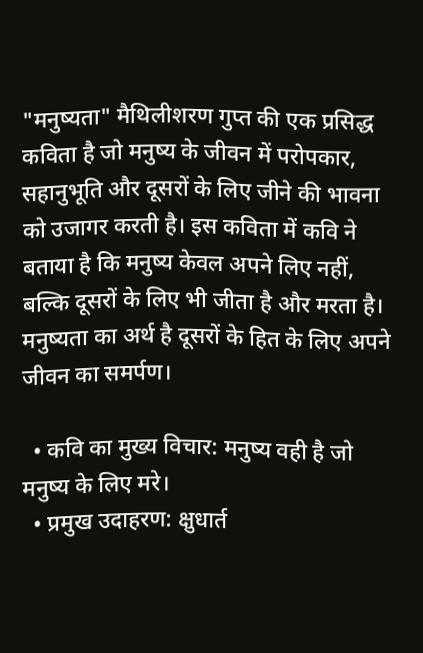"मनुष्यता" मैथिलीशरण गुप्त की एक प्रसिद्ध कविता है जो मनुष्य के जीवन में परोपकार, सहानुभूति और दूसरों के लिए जीने की भावना को उजागर करती है। इस कविता में कवि ने बताया है कि मनुष्य केवल अपने लिए नहीं, बल्कि दूसरों के लिए भी जीता है और मरता है। मनुष्यता का अर्थ है दूसरों के हित के लिए अपने जीवन का समर्पण।

  • कवि का मुख्य विचार: मनुष्य वही है जो मनुष्य के लिए मरे।
  • प्रमुख उदाहरण: क्षुधार्त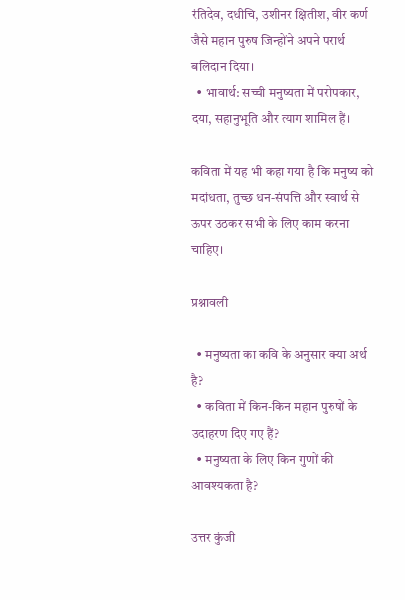रंतिदेव, दधीचि, उशीनर क्षितीश, वीर कर्ण जैसे महान पुरुष जिन्होंने अपने परार्थ बलिदान दिया।
  • भावार्थ: सच्ची मनुष्यता में परोपकार, दया, सहानुभूति और त्याग शामिल हैं।

कविता में यह भी कहा गया है कि मनुष्य को मदांधता, तुच्छ धन-संपत्ति और स्वार्थ से ऊपर उठकर सभी के लिए काम करना चाहिए।

प्रश्नावली

  • मनुष्यता का कवि के अनुसार क्या अर्थ है?
  • कविता में किन-किन महान पुरुषों के उदाहरण दिए गए हैं?
  • मनुष्यता के लिए किन गुणों की आवश्यकता है?

उत्तर कुंजी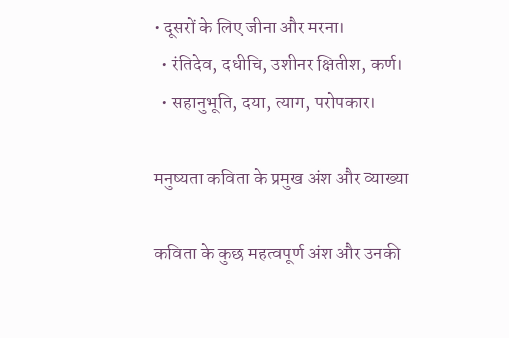• दूसरों के लिए जीना और मरना।
  • रंतिदेव, दधीचि, उशीनर क्षितीश, कर्ण।
  • सहानुभूति, दया, त्याग, परोपकार।

मनुष्यता कविता के प्रमुख अंश और व्याख्या

कविता के कुछ महत्वपूर्ण अंश और उनकी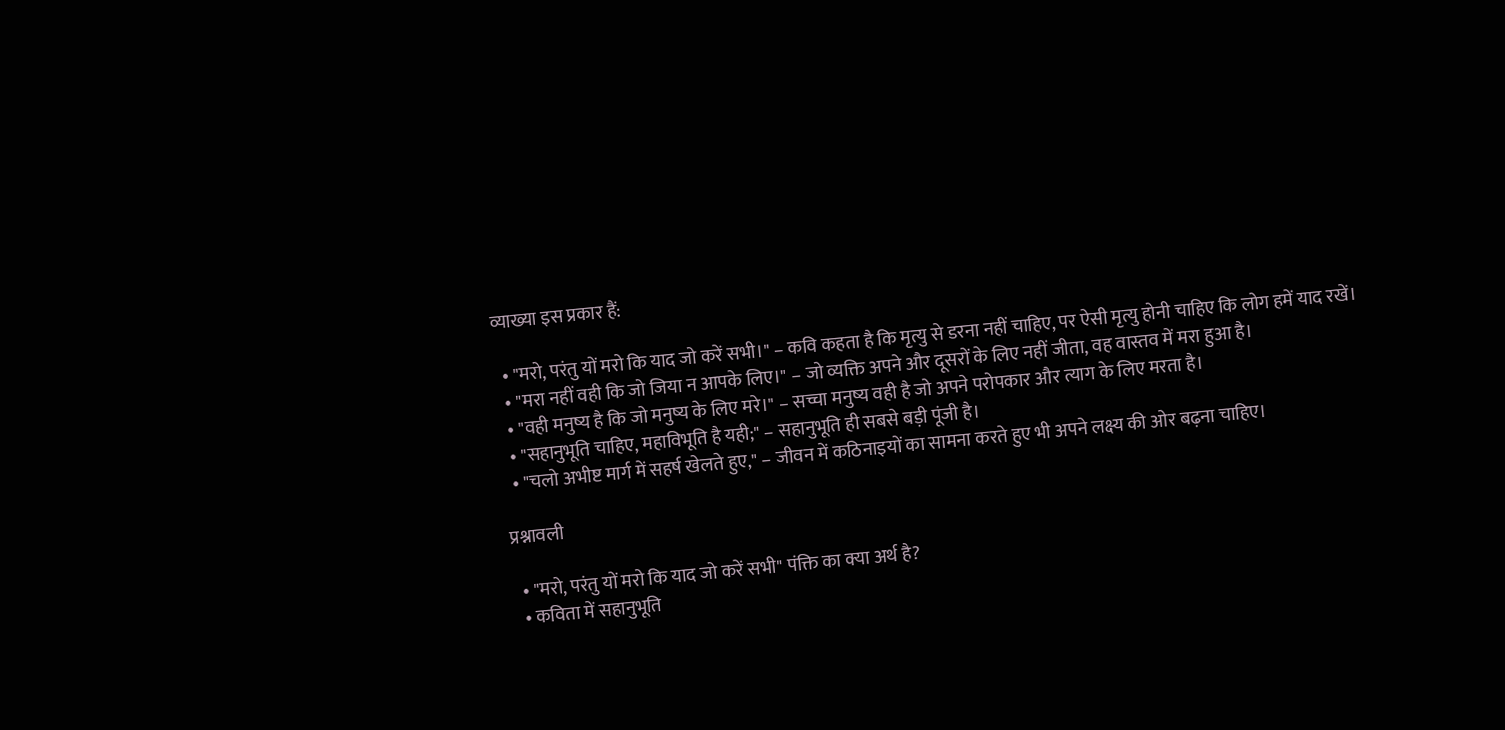व्याख्या इस प्रकार हैं:

  • "मरो, परंतु यों मरो कि याद जो करें सभी।" – कवि कहता है कि मृत्यु से डरना नहीं चाहिए, पर ऐसी मृत्यु होनी चाहिए कि लोग हमें याद रखें।
  • "मरा नहीं वही कि जो जिया न आपके लिए।" – जो व्यक्ति अपने और दूसरों के लिए नहीं जीता, वह वास्तव में मरा हुआ है।
  • "वही मनुष्य है कि जो मनुष्य के लिए मरे।" – सच्चा मनुष्य वही है जो अपने परोपकार और त्याग के लिए मरता है।
  • "सहानुभूति चाहिए, महाविभूति है यही;" – सहानुभूति ही सबसे बड़ी पूंजी है।
  • "चलो अभीष्ट मार्ग में सहर्ष खेलते हुए," – जीवन में कठिनाइयों का सामना करते हुए भी अपने लक्ष्य की ओर बढ़ना चाहिए।

प्रश्नावली

  • "मरो, परंतु यों मरो कि याद जो करें सभी" पंक्ति का क्या अर्थ है?
  • कविता में सहानुभूति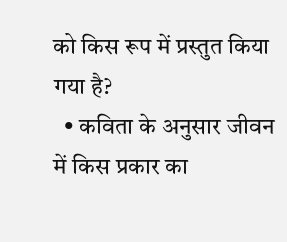को किस रूप में प्रस्तुत किया गया है?
  • कविता के अनुसार जीवन में किस प्रकार का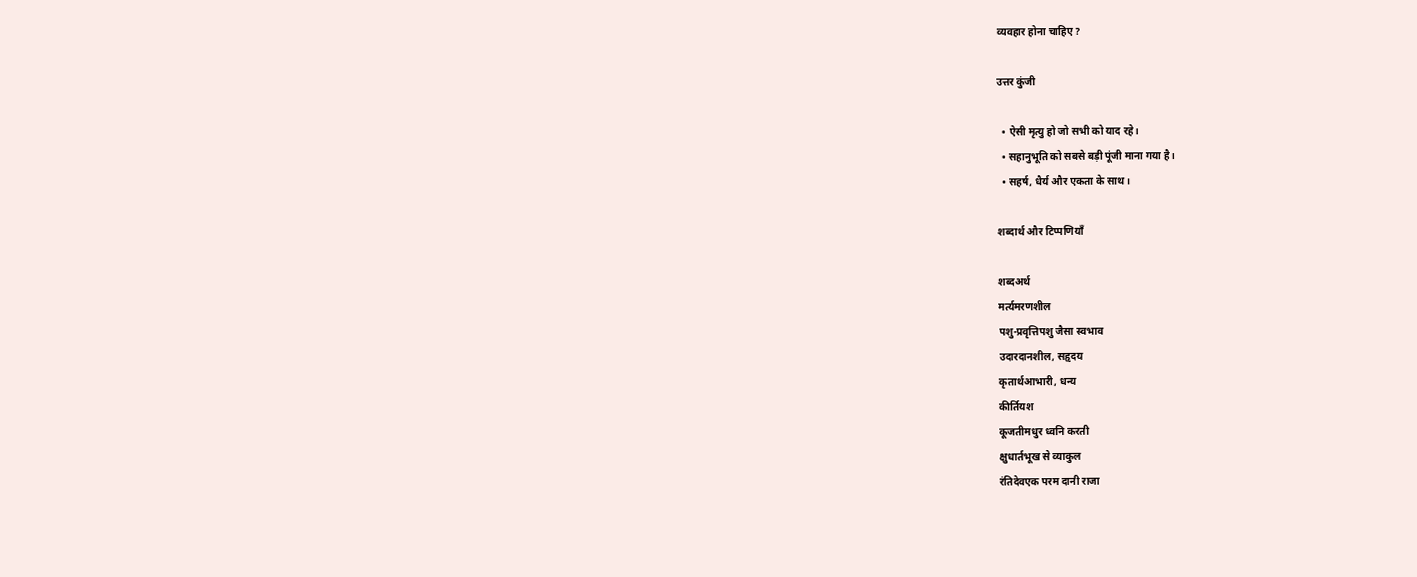व्यवहार होना चाहिए?

उत्तर कुंजी

  • ऐसी मृत्यु हो जो सभी को याद रहे।
  • सहानुभूति को सबसे बड़ी पूंजी माना गया है।
  • सहर्ष, धैर्य और एकता के साथ।

शब्दार्थ और टिप्पणियाँ

शब्दअर्थ
मर्त्यमरणशील
पशु-प्रवृत्तिपशु जैसा स्वभाव
उदारदानशील, सहृदय
कृतार्थआभारी, धन्य
कीर्तियश
कूजतीमधुर ध्वनि करती
क्षुधार्तभूख से व्याकुल
रंतिदेवएक परम दानी राजा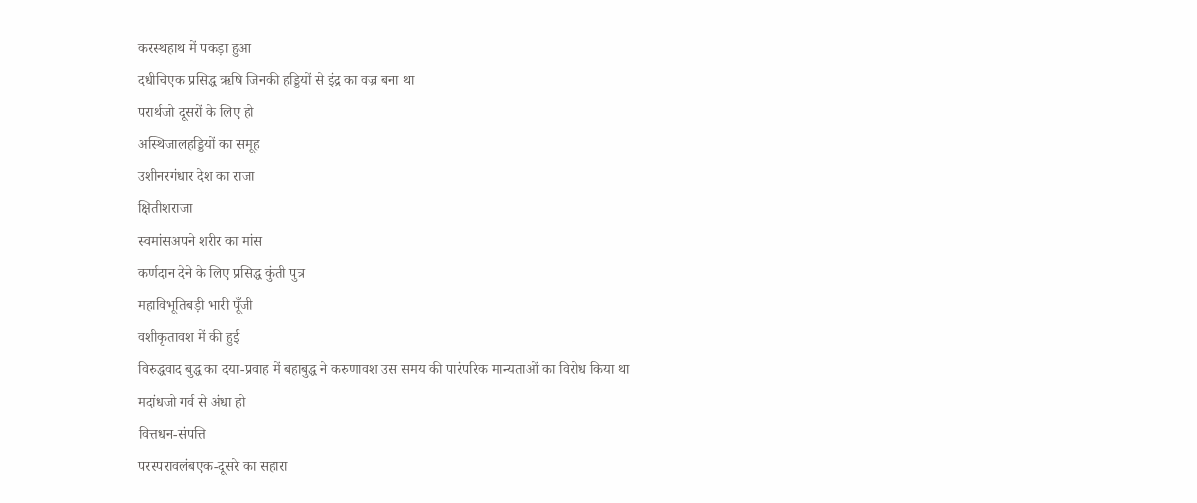करस्थहाथ में पकड़ा हुआ
दधीचिएक प्रसिद्ध ऋषि जिनकी हड्डियों से इंद्र का वज्र बना था
परार्थजो दूसरों के लिए हो
अस्थिजालहड्डियों का समूह
उशीनरगंधार देश का राजा
क्षितीशराजा
स्वमांसअपने शरीर का मांस
कर्णदान देने के लिए प्रसिद्ध कुंती पुत्र
महाविभूतिबड़ी भारी पूँजी
वशीकृतावश में की हुई
विरुद्धवाद बुद्ध का दया-प्रवाह में बहाबुद्ध ने करुणावश उस समय की पारंपरिक मान्यताओं का विरोध किया था
मदांधजो गर्व से अंधा हो
वित्तधन-संपत्ति
परस्परावलंबएक-दूसरे का सहारा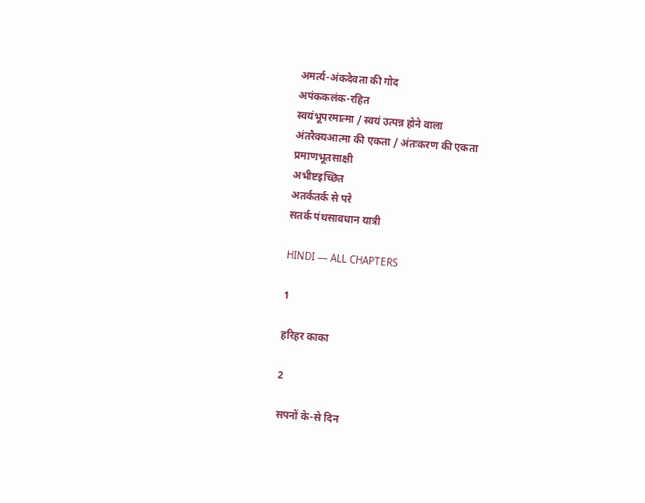अमर्त्य-अंकदेवता की गोद
अपंककलंक-रहित
स्वयंभूपरमात्मा / स्वयं उत्पन्न होने वाला
अंतरैक्यआत्मा की एकता / अंतःकरण की एकता
प्रमाणभूतसाक्षी
अभीष्टइच्छित
अतर्कतर्क से परे
सतर्क पंथसावधान यात्री

HINDI — ALL CHAPTERS

1

हरिहर काका

2

सपनों के-से दिन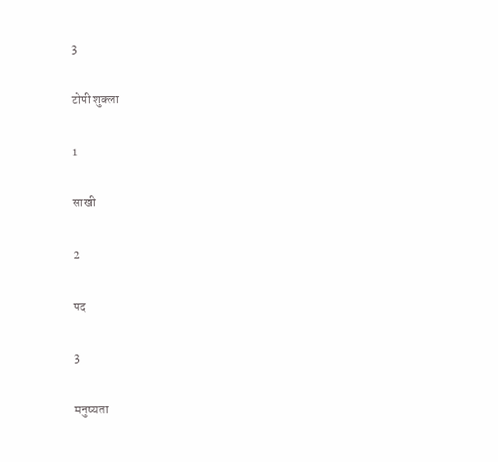3

टोपी शुक्ला

1

साखी

2

पद

3

मनुष्यता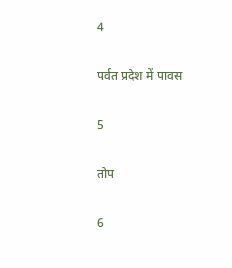4

पर्वत प्रदेश में पावस

5

तोप

6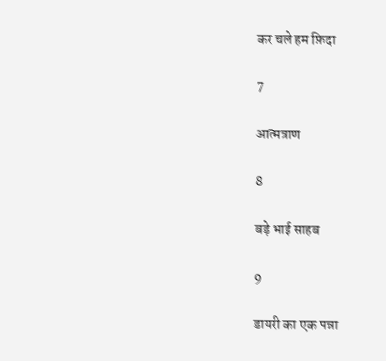कर चले हम फ़िदा

7

आत्मत्राण

8

बड़े भाई साहब

9

डायरी का एक पन्ना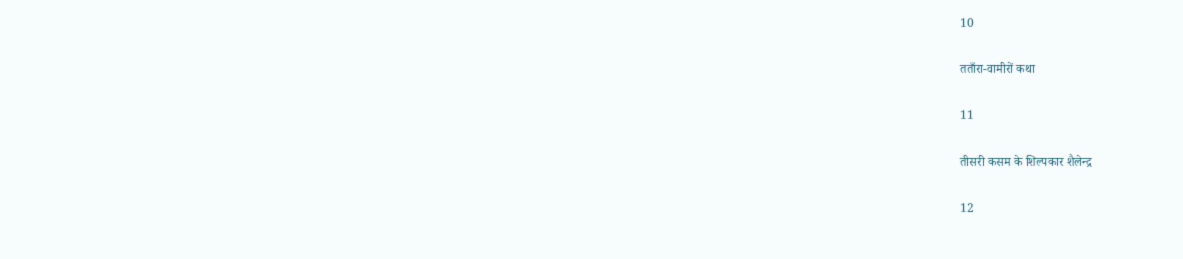10

तताँरा-वामीरों कथा

11

तीसरी कसम के शिल्पकार शैलेन्द्र

12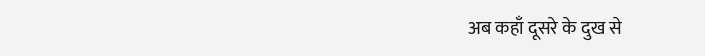अब कहाँ दूसरे के दुख से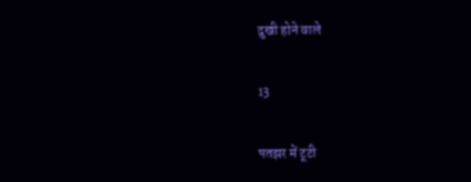दुखी होने वाले

13

पतझर में टूटी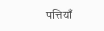पत्तियाँ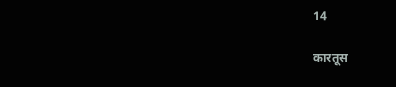14

कारतूस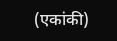(एकांकी)